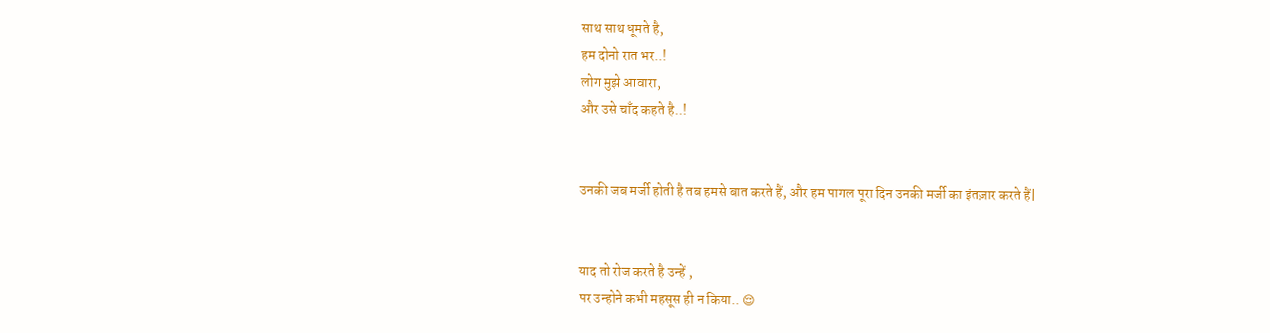साथ साथ धूमते है,
हम दोनो रात भर..!
लोग मुझे आवारा,
और उसे चाँद कहते है..!


उनकी जब मर्जी होती है तब हमसे बात करते हैं, और हम पागल पूरा दिन उनकी मर्जी का इंतज़ार करते हैं|


याद तो रोज करते है उन्हें ,
पर उन्होने कभी महसूस ही न किया.. 😌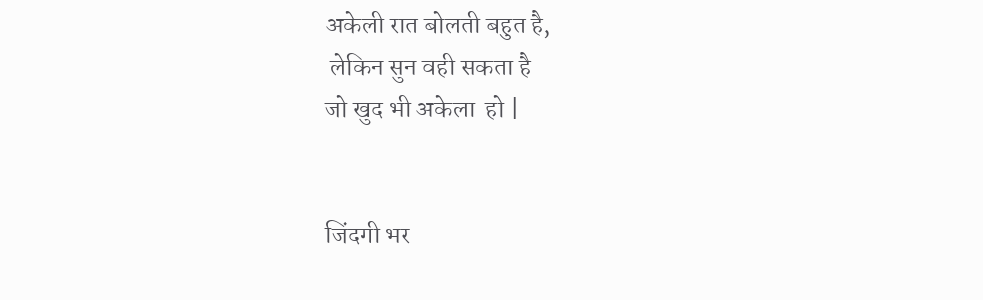अकेली रात बोलती बहुत है,
 लेकिन सुन वही सकता है
जो खुद भी अकेला  हो |


जिंदगी भर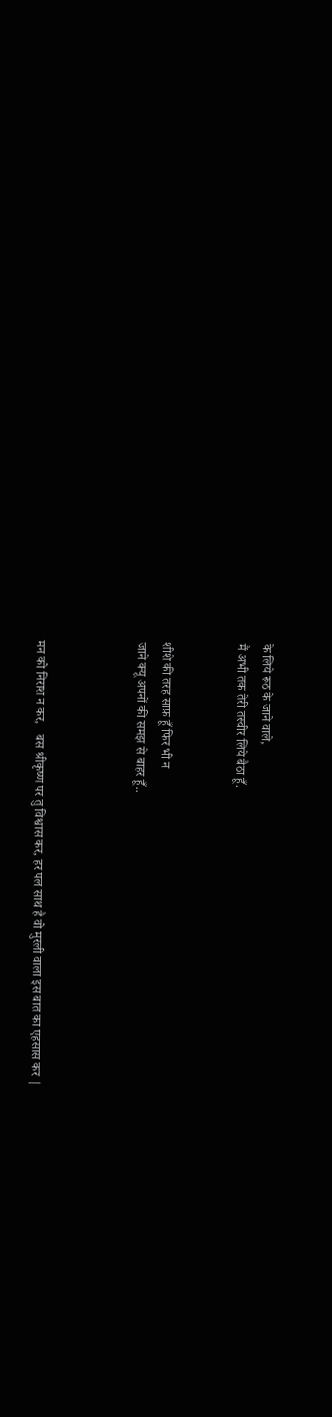के लिये रूठ के जाने वाले,
मैं अभी तक तेरी तस्वीर लिये बैठा हूँ.


शीशे की तरह साफ़ हूँ फिर भी न
जाने क्यू अपनों की समझ से बाहर हूँ..



मन को निराश न कर,   बस श्रीकृष्ण पर तु विश्वास कर, हर पल साथ है वो मुरली वाला इस बात का एहसास कर |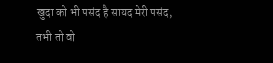खुदा को भी पसंद है सायद मेरी पसंद,
तभी तो वो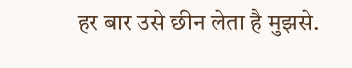हर बार उसे छीन लेता है मुझसे.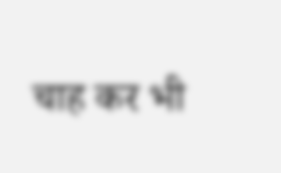चाह कर भी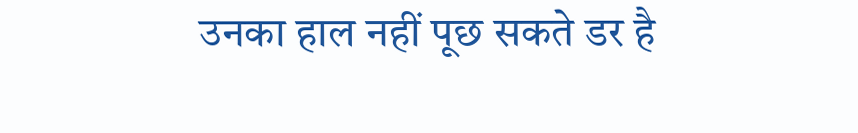उनका हाल नहीं पूछ सकते डर है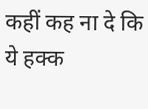कहीं कह ना दे कि ये हक्क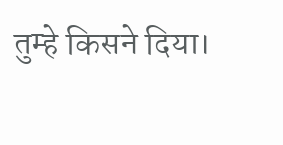तुम्हे किसने दिया।